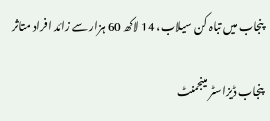پنجاب میں تباہ کن سیلاب، 14 لاکھ 60 ہزار سے زائد افراد متاثر

پنجاب ڈیزاسٹر مینجمنٹ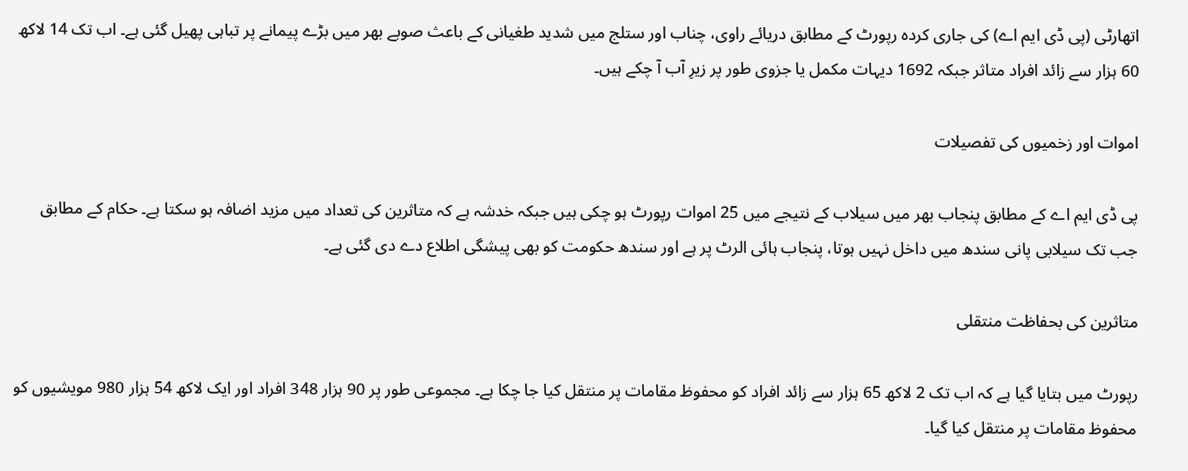اتھارٹی (پی ڈی ایم اے) کی جاری کردہ رپورٹ کے مطابق دریائے راوی، چناب اور ستلج میں شدید طغیانی کے باعث صوبے بھر میں بڑے پیمانے پر تباہی پھیل گئی ہے۔ اب تک 14 لاکھ 60 ہزار سے زائد افراد متاثر جبکہ 1692 دیہات مکمل یا جزوی طور پر زیرِ آب آ چکے ہیں۔

اموات اور زخمیوں کی تفصیلات

پی ڈی ایم اے کے مطابق پنجاب بھر میں سیلاب کے نتیجے میں 25 اموات رپورٹ ہو چکی ہیں جبکہ خدشہ ہے کہ متاثرین کی تعداد میں مزید اضافہ ہو سکتا ہے۔ حکام کے مطابق جب تک سیلابی پانی سندھ میں داخل نہیں ہوتا، پنجاب ہائی الرٹ پر ہے اور سندھ حکومت کو بھی پیشگی اطلاع دے دی گئی ہے۔

متاثرین کی بحفاظت منتقلی

رپورٹ میں بتایا گیا ہے کہ اب تک 2 لاکھ 65 ہزار سے زائد افراد کو محفوظ مقامات پر منتقل کیا جا چکا ہے۔ مجموعی طور پر 90 ہزار 348 افراد اور ایک لاکھ 54 ہزار 980 مویشیوں کو محفوظ مقامات پر منتقل کیا گیا۔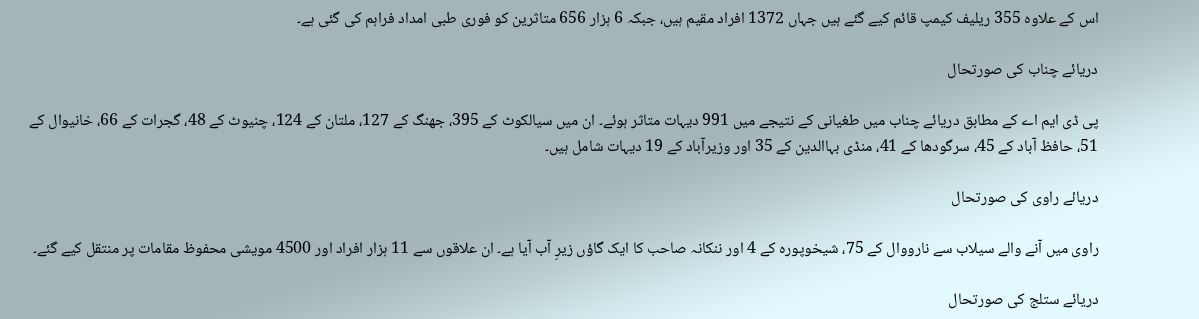اس کے علاوہ 355 ریلیف کیمپ قائم کیے گئے ہیں جہاں 1372 افراد مقیم ہیں، جبکہ 6 ہزار 656 متاثرین کو فوری طبی امداد فراہم کی گئی ہے۔

دریائے چناب کی صورتحال

پی ڈی ایم اے کے مطابق دریائے چناب میں طغیانی کے نتیجے میں 991 دیہات متاثر ہوئے۔ ان میں سیالکوٹ کے 395، جھنگ کے 127، ملتان کے 124، چنیوٹ کے 48، گجرات کے 66، خانیوال کے 51، حافظ آباد کے 45، سرگودھا کے 41، منڈی بہاالدین کے 35 اور وزیرآباد کے 19 دیہات شامل ہیں۔

دریائے راوی کی صورتحال

راوی میں آنے والے سیلاب سے نارووال کے 75، شیخوپورہ کے 4 اور ننکانہ صاحب کا ایک گاؤں زیرِ آب آیا ہے۔ ان علاقوں سے 11 ہزار افراد اور 4500 مویشی محفوظ مقامات پر منتقل کیے گئے۔

دریائے ستلج کی صورتحال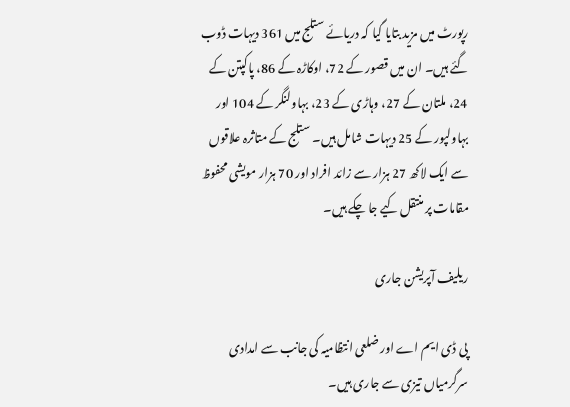رپورٹ میں مزید بتایا گیا کہ دریائے ستلج میں 361 دیہات ڈوب گئے ہیں۔ ان میں قصور کے 72، اوکاڑہ کے 86، پاکپتن کے 24، ملتان کے 27، وہاڑی کے 23، بہاولنگر کے 104 اور بہاولپور کے 25 دیہات شامل ہیں۔ ستلج کے متاثرہ علاقوں سے ایک لاکھ 27 ہزار سے زائد افراد اور 70 ہزار مویشی محفوظ مقامات پر منتقل کیے جا چکے ہیں۔

ریلیف آپریشن جاری

پی ڈی ایم اے اور ضلعی انتظامیہ کی جانب سے امدادی سرگرمیاں تیزی سے جاری ہیں۔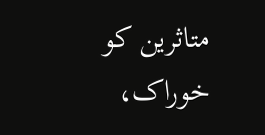متاثرین کو خوراک،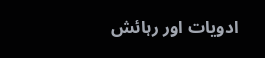ادویات اور رہائش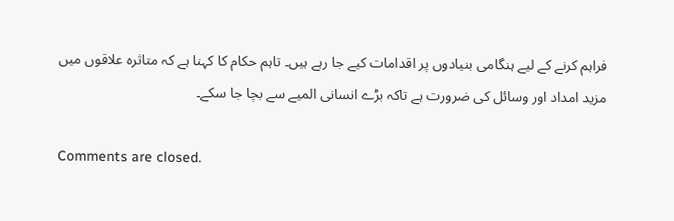فراہم کرنے کے لیے ہنگامی بنیادوں پر اقدامات کیے جا رہے ہیں۔ تاہم حکام کا کہنا ہے کہ متاثرہ علاقوں میں مزید امداد اور وسائل کی ضرورت ہے تاکہ بڑے انسانی المیے سے بچا جا سکے۔

Comments are closed.